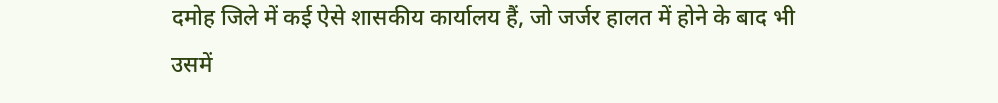दमोह जिले में कई ऐसे शासकीय कार्यालय हैं, जो जर्जर हालत में होने के बाद भी उसमें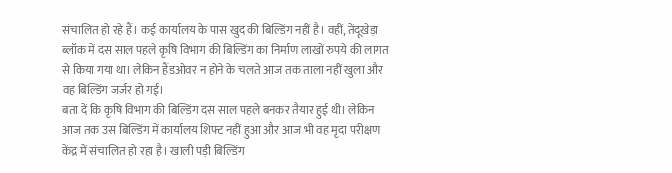संचालित हो रहे हैं। कई कार्यालय के पास खुद की बिल्डिंग नहीं है। वहीं, तेंदूखेड़ा ब्लॉक में दस साल पहले कृषि विभाग की बिल्डिंग का निर्माण लाखों रुपये की लागत से किया गया था। लेकिन हैंडओवर न होने के चलते आज तक ताला नहीं खुला और वह बिल्डिंग जर्जर हो गई।
बता दें कि कृषि विभाग की बिल्डिंग दस साल पहले बनकर तैयार हुई थी। लेकिन आज तक उस बिल्डिंग में कार्यालय शिफ्ट नहीं हुआ और आज भी वह मृदा परीक्षण केंद्र में संचालित हो रहा है। खाली पड़ी बिल्डिंग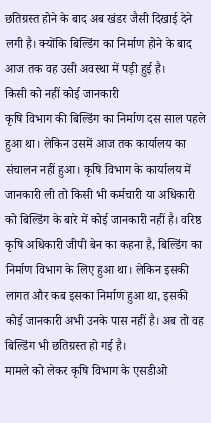छतिग्रस्त होने के बाद अब खंडर जैसी दिखाई देने लगी है। क्योंकि बिल्डिंग का निर्माण होने के बाद आज तक वह उसी अवस्था में पड़ी हुई है।
किसी को नहीं कोई जानकारी
कृषि विभाग की बिल्डिंग का निर्माण दस साल पहले हुआ था। लेकिन उसमें आज तक कार्यालय का संचालन नहीं हुआ। कृषि विभाग के कार्यालय में जानकारी ली तो किसी भी कर्मचारी या अधिकारी को बिल्डिंग के बारे में कोई जानकारी नहीं है। वरिष्ठ कृषि अधिकारी जीपी बेन का कहना है, बिल्डिंग का निर्माण विभाग के लिए हुआ था। लेकिन इसकी लागत और कब इसका निर्माण हुआ था, इसकी कोई जानकारी अभी उनके पास नहीं है। अब तो वह बिल्डिंग भी छतिग्रस्त हो गई है।
मामले को लेकर कृषि विभाग के एसडीओ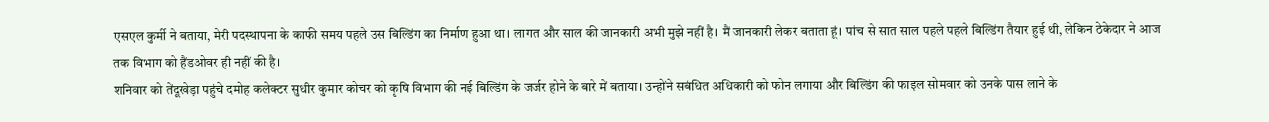एसएल कुर्मी ने बताया, मेरी पदस्थापना के काफी समय पहले उस बिल्डिंग का निर्माण हुआ था। लागत और साल की जानकारी अभी मुझे नहीं है। मैं जानकारी लेकर बताता हूं। पांच से सात साल पहले पहले बिल्डिंग तैयार हुई थी, लेकिन ठेकेदार ने आज तक विभाग को हैंडओवर ही नहीं की है।
शनिवार को तेंदूखेड़ा पहुंचे दमोह कलेक्टर सुधीर कुमार कोचर को कृषि विभाग की नई बिल्डिंग के जर्जर होने के बारे में बताया। उन्होंने सबंधित अधिकारी को फोन लगाया और बिल्डिंग की फाइल सोमवार को उनके पास लाने के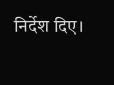निर्देश दिए।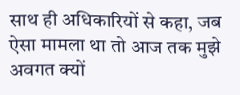साथ ही अधिकारियों से कहा, जब ऐसा मामला था तो आज तक मुझे अवगत क्यों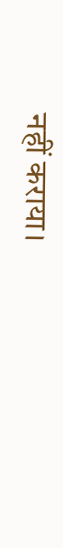नहीं कराया।